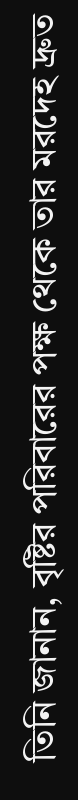তিনি জানান, বৃষ্টির পরিবারের পক্ষ থেকে তার মরদেহ দ্রুত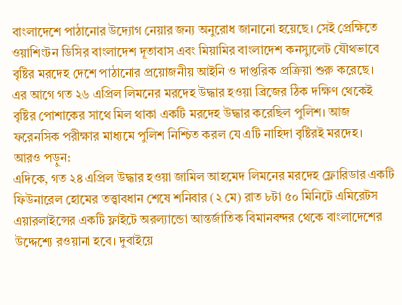বাংলাদেশে পাঠানোর উদ্যোগ নেয়ার জন্য অনুরোধ জানানো হয়েছে। সেই প্রেক্ষিতে ওয়াশিংটন ডিসির বাংলাদেশ দূতাবাস এবং মিয়ামির বাংলাদেশ কনস্যুলেট যৌথভাবে বৃষ্টির মরদেহ দেশে পাঠানোর প্রয়োজনীয় আইনি ও দাপ্তরিক প্রক্রিয়া শুরু করেছে।
এর আগে গত ২৬ এপ্রিল লিমনের মরদেহ উদ্ধার হওয়া ব্রিজের ঠিক দক্ষিণ থেকেই বৃষ্টির পোশাকের সাথে মিল থাকা একটি মরদেহ উদ্ধার করেছিল পুলিশ। আজ ফরেনসিক পরীক্ষার মাধ্যমে পুলিশ নিশ্চিত করল যে এটি নাহিদা বৃষ্টিরই মরদেহ।
আরও পড়ুন:
এদিকে, গত ২৪ এপ্রিল উদ্ধার হওয়া জামিল আহমেদ লিমনের মরদেহ ফ্লোরিডার একটি ফিউনারেল হোমের তত্ত্বাবধান শেষে শনিবার (২ মে) রাত ৮টা ৫০ মিনিটে এমিরেটস এয়ারলাইন্সের একটি ফ্লাইটে অরল্যান্ডো আন্তর্জাতিক বিমানবন্দর থেকে বাংলাদেশের উদ্দেশ্যে রওয়ানা হবে। দুবাইয়ে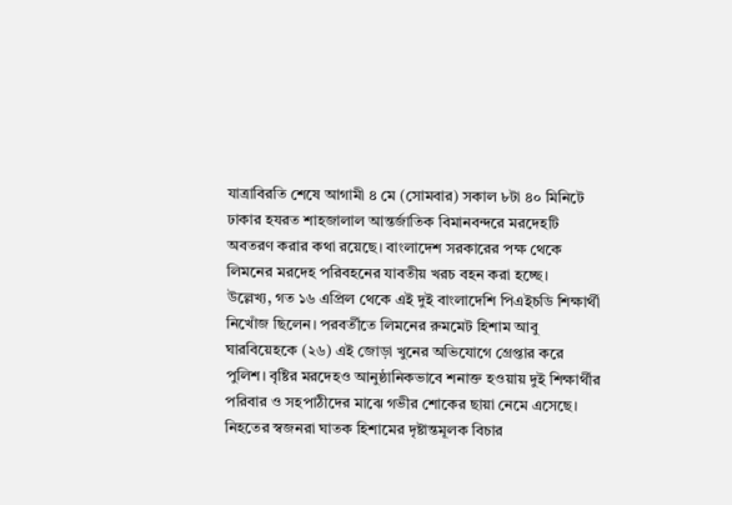যাত্রাবিরতি শেষে আগামী ৪ মে (সোমবার) সকাল ৮টা ৪০ মিনিটে ঢাকার হযরত শাহজালাল আন্তর্জাতিক বিমানবন্দরে মরদেহটি অবতরণ করার কথা রয়েছে। বাংলাদেশ সরকারের পক্ষ থেকে লিমনের মরদেহ পরিবহনের যাবতীয় খরচ বহন করা হচ্ছে।
উল্লেখ্য, গত ১৬ এপ্রিল থেকে এই দুই বাংলাদেশি পিএইচডি শিক্ষার্থী নিখোঁজ ছিলেন। পরবর্তীতে লিমনের রুমমেট হিশাম আবু ঘারবিয়েহকে (২৬) এই জোড়া খুনের অভিযোগে গ্রেপ্তার করে পুলিশ। বৃষ্টির মরদেহও আনুষ্ঠানিকভাবে শনাক্ত হওয়ায় দুই শিক্ষার্থীর পরিবার ও সহপাঠীদের মাঝে গভীর শোকের ছায়া নেমে এসেছে। নিহতের স্বজনরা ঘাতক হিশামের দৃষ্টান্তমূলক বিচার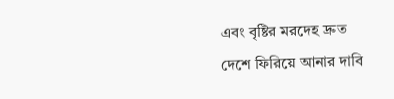এবং বৃষ্টির মরদেহ দ্রুত দেশে ফিরিয়ে আনার দাবি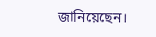জানিয়েছেন।